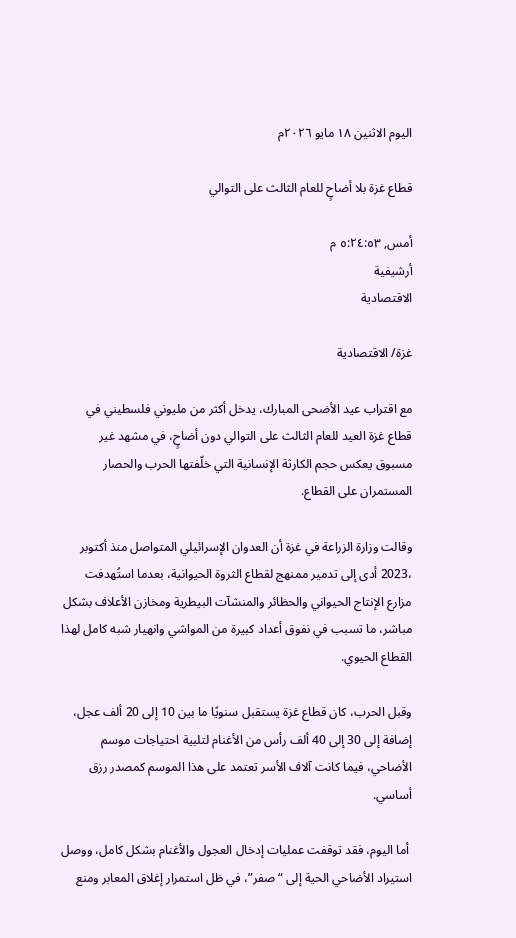اليوم الاثنين ١٨ مايو ٢٠٢٦م

قطاع غزة بلا أضاحٍ للعام الثالث على التوالي

أمس, ٥:٢٤:٥٣ م
أرشيفية
الاقتصادية

غزة/ الاقتصادية

مع اقتراب عيد الأضحى المبارك، يدخل أكثر من مليوني فلسطيني في قطاع غزة العيد للعام الثالث على التوالي دون أضاحٍ، في مشهد غير مسبوق يعكس حجم الكارثة الإنسانية التي خلّفتها الحرب والحصار المستمران على القطاع.

وقالت وزارة الزراعة في غزة أن العدوان الإسرائيلي المتواصل منذ أكتوبر ،2023 أدى إلى تدمير ممنهج لقطاع الثروة الحيوانية، بعدما استُهدفت مزارع الإنتاج الحيواني والحظائر والمنشآت البيطرية ومخازن الأعلاف بشكل مباشر، ما تسبب في نفوق أعداد كبيرة من المواشي وانهيار شبه كامل لهذا القطاع الحيوي.

وقبل الحرب، كان قطاع غزة يستقبل سنويًا ما بين 10 إلى 20 ألف عجل، إضافة إلى 30 إلى 40 ألف رأس من الأغنام لتلبية احتياجات موسم الأضاحي، فيما كانت آلاف الأسر تعتمد على هذا الموسم كمصدر رزق أساسي.

 أما اليوم، فقد توقفت عمليات إدخال العجول والأغنام بشكل كامل، ووصل استيراد الأضاحي الحية إلى “صفر”، في ظل استمرار إغلاق المعابر ومنع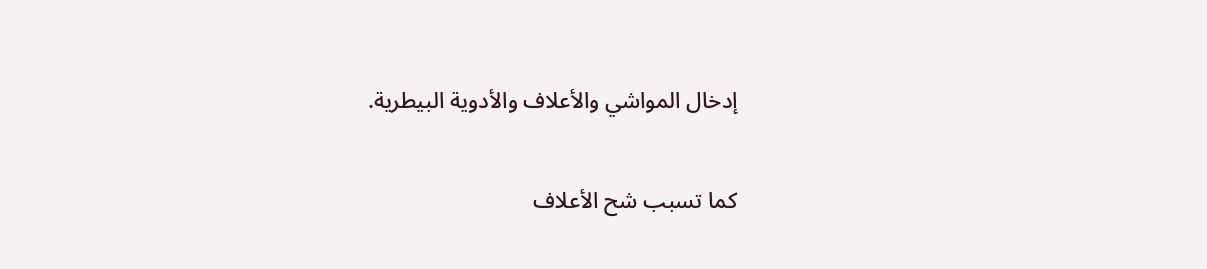إدخال المواشي والأعلاف والأدوية البيطرية.

كما تسبب شح الأعلاف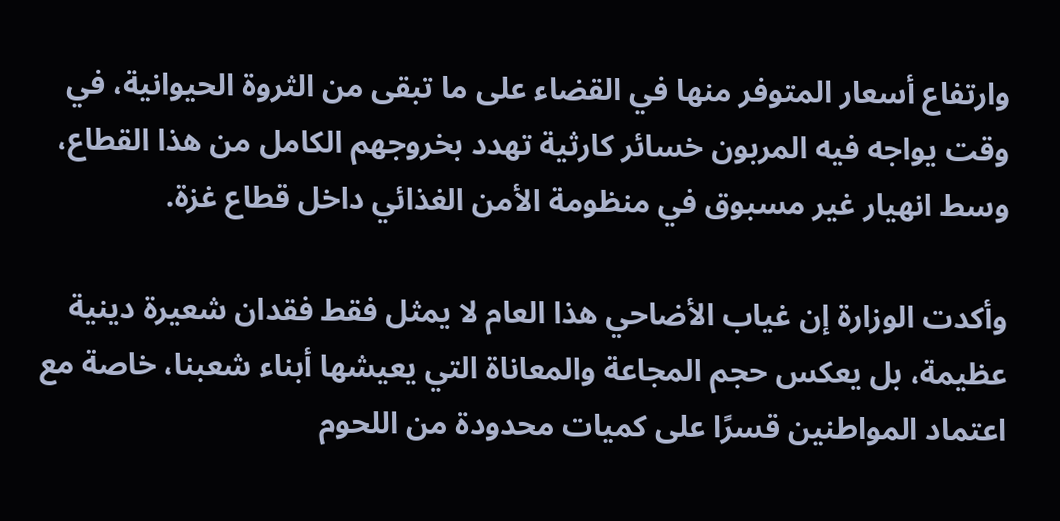وارتفاع أسعار المتوفر منها في القضاء على ما تبقى من الثروة الحيوانية، في وقت يواجه فيه المربون خسائر كارثية تهدد بخروجهم الكامل من هذا القطاع، وسط انهيار غير مسبوق في منظومة الأمن الغذائي داخل قطاع غزة.

وأكدت الوزارة إن غياب الأضاحي هذا العام لا يمثل فقط فقدان شعيرة دينية عظيمة، بل يعكس حجم المجاعة والمعاناة التي يعيشها أبناء شعبنا، خاصة مع اعتماد المواطنين قسرًا على كميات محدودة من اللحوم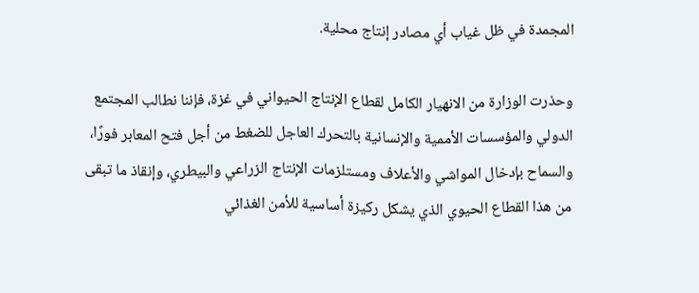المجمدة في ظل غياب أي مصادر إنتاج محلية.

وحذرت الوزارة من الانهيار الكامل لقطاع الإنتاج الحيواني في غزة، فإننا نطالب المجتمع الدولي والمؤسسات الأممية والإنسانية بالتحرك العاجل للضغط من أجل فتح المعابر فورًا، والسماح بإدخال المواشي والأعلاف ومستلزمات الإنتاج الزراعي والبيطري، وإنقاذ ما تبقى من هذا القطاع الحيوي الذي يشكل ركيزة أساسية للأمن الغذائي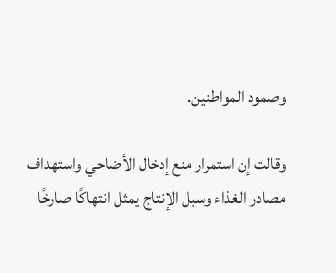وصمود المواطنين.

وقالت إن استمرار منع إدخال الأضاحي واستهداف مصادر الغذاء وسبل الإنتاج يمثل انتهاكًا صارخًا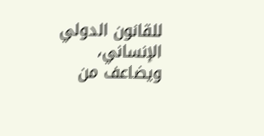للقانون الدولي الإنساني، ويضاعف من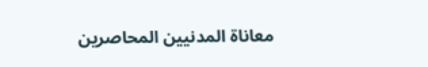معاناة المدنيين المحاصرين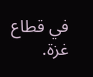في قطاع غزة.